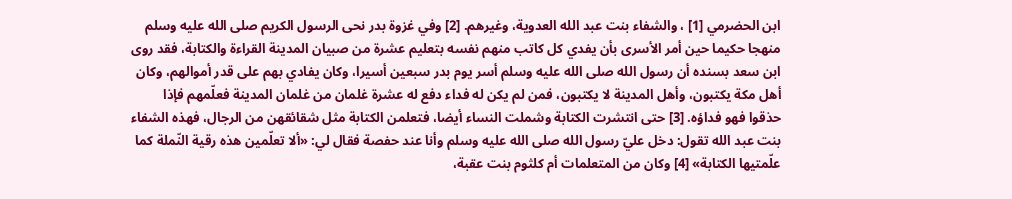ابن الحضرمي [1] ، والشفاء بنت عبد الله العدوية، وغيرهم. [2] وفي غزوة بدر نحى الرسول الكريم صلى الله عليه وسلم منهجا حكيما حين أمر الأسرى بأن يفدي كل كاتب منهم نفسه بتعليم عشرة من صبيان المدينة القراءة والكتابة، فقد روى ابن سعد بسنده أن رسول الله صلى الله عليه وسلم أسر يوم بدر سبعين أسيرا، وكان يفادي بهم على قدر أموالهم، وكان أهل مكة يكتبون، وأهل المدينة لا يكتبون، فمن لم يكن له فداء دفع له عشرة غلمان من غلمان المدينة فعلّمهم فإذا حذقوا فهو فداؤه. [3] حتى انتشرت الكتابة وشملت النساء أيضا، فتعلمن الكتابة مثل شقائقهن من الرجال، فهذه الشفاء بنت عبد الله تقول: دخل عليّ رسول الله صلى الله عليه وسلم وأنا عند حفصة فقال لي: «ألا تعلّمين هذه رقية النّملة كما علّمتيها الكتابة» [4] وكان من المتعلمات أم كلثوم بنت عقبة،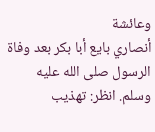وعائشة
أنصاري بايع أبا بكر بعد وفاة الرسول صلى الله عليه وسلم. انظر: تهذيب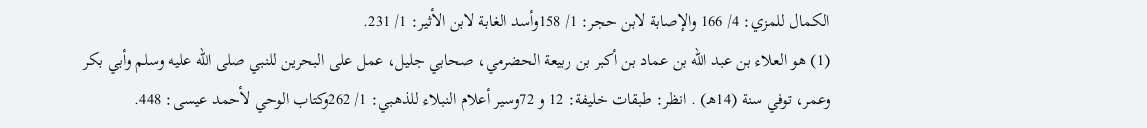الكمال للمزي: 4/ 166 والإصابة لابن حجر: 1/ 158وأسد الغابة لابن الأثير: 1/ 231.
(1) هو العلاء بن عبد الله بن عماد بن أكبر بن ربيعة الحضرمي، صحابي جليل، عمل على البحرين للنبي صلى الله عليه وسلم وأبي بكر وعمر، توفي سنة (14هـ) . انظر: طبقات خليفة: 12 و 72وسير أعلام النبلاء للذهبي: 1/ 262وكتاب الوحي لأحمد عيسى: 448.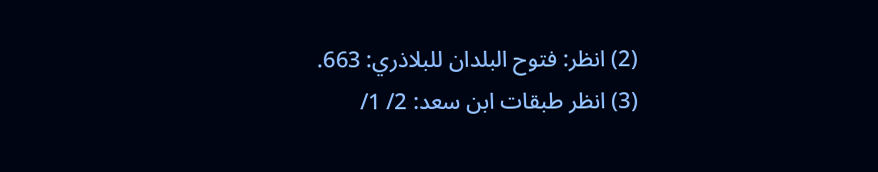(2) انظر: فتوح البلدان للبلاذري: 663.
(3) انظر طبقات ابن سعد: 2/ 1/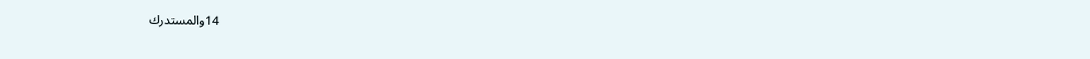14والمستدرك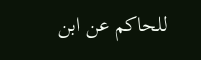للحاكم عن ابن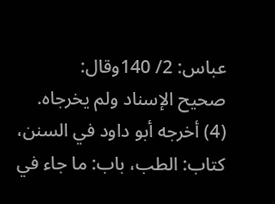عباس: 2/ 140وقال:
صحيح الإسناد ولم يخرجاه.
(4) أخرجه أبو داود في السنن، كتاب: الطب، باب: ما جاء في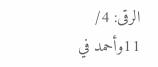الرقى: 4/ 11وأحمد في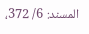المسند: 6/ 372،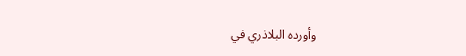وأورده البلاذري في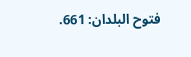فتوح البلدان: 661.